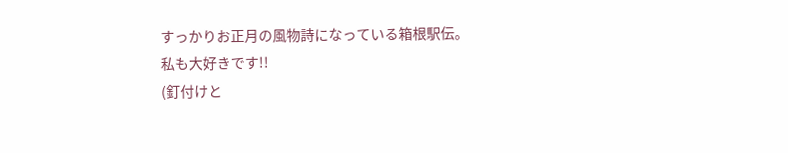すっかりお正月の風物詩になっている箱根駅伝。
私も大好きです!!
(釘付けと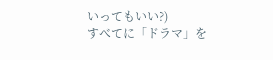いってもいい?)
すべてに「ドラマ」を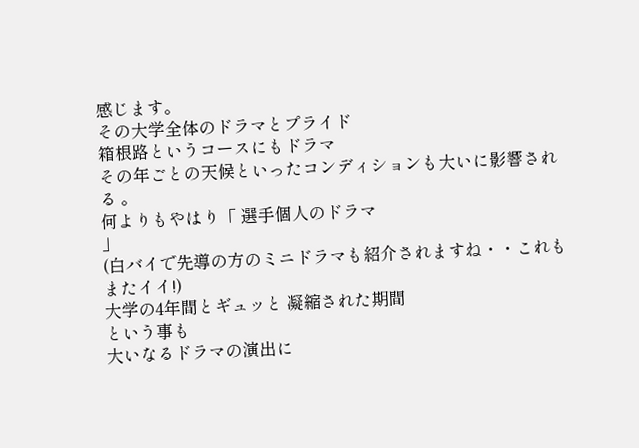感じます。
その大学全体のドラマとプライド
箱根路というコースにもドラマ
その年ごとの天候といったコンディションも大いに影響される 。
何よりもやはり「 選手個人のドラマ
」
(白バイで先導の方のミニドラマも紹介されますね・・これもまたイイ!)
大学の4年間とギュッと 凝縮された期間
という事も
大いなるドラマの演出に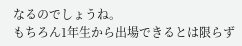なるのでしょうね。
もちろん1年生から出場できるとは限らず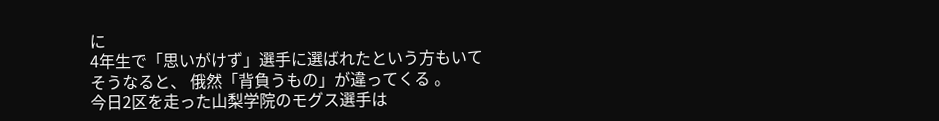に
4年生で「思いがけず」選手に選ばれたという方もいて
そうなると、 俄然「背負うもの」が違ってくる 。
今日2区を走った山梨学院のモグス選手は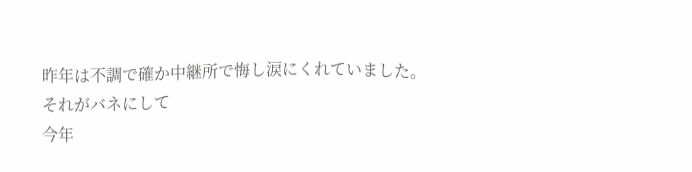昨年は不調で確か中継所で悔し涙にくれていました。
それがバネにして
今年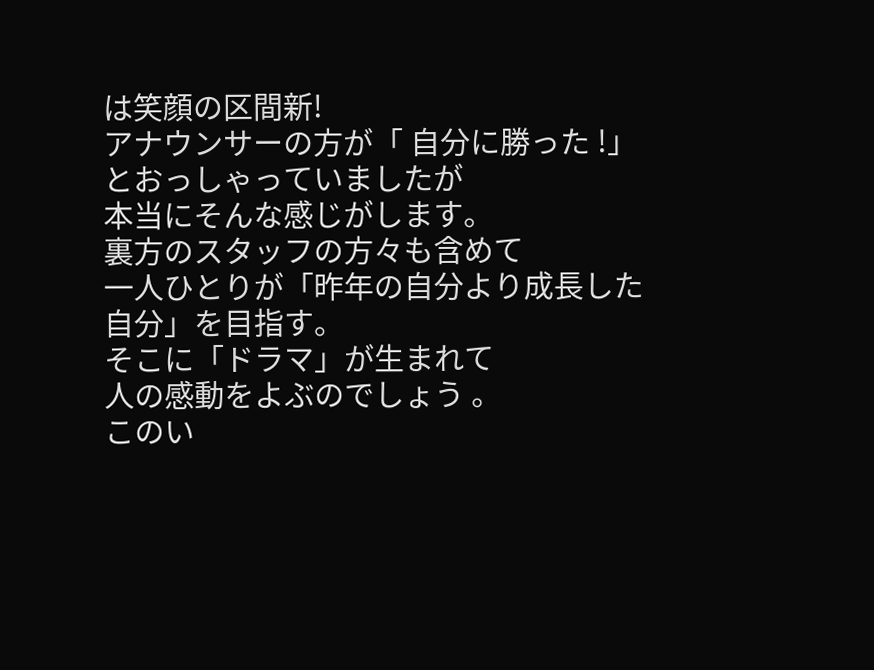は笑顔の区間新!
アナウンサーの方が「 自分に勝った !」とおっしゃっていましたが
本当にそんな感じがします。
裏方のスタッフの方々も含めて
一人ひとりが「昨年の自分より成長した自分」を目指す。
そこに「ドラマ」が生まれて
人の感動をよぶのでしょう 。
このい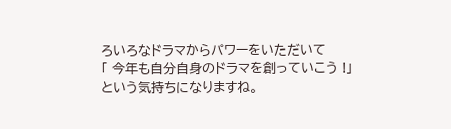ろいろなドラマからパワーをいただいて
「 今年も自分自身のドラマを創っていこう !」
という気持ちになりますね。